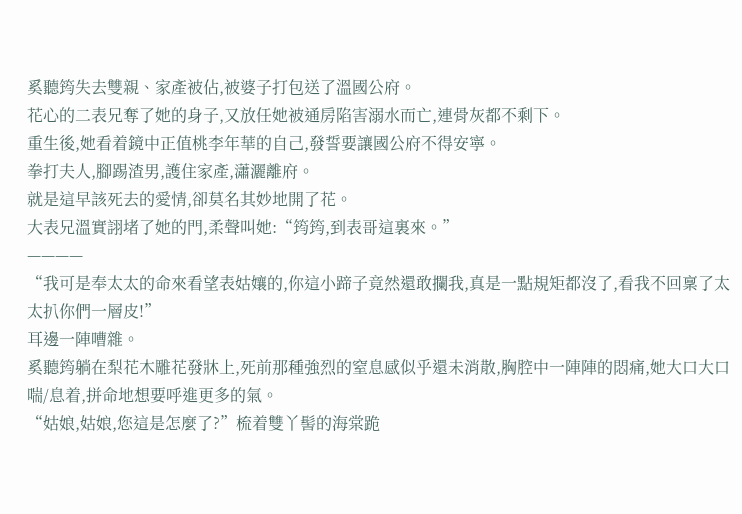奚聽筠失去雙親、家產被佔,被婆子打包送了溫國公府。
花心的二表兄奪了她的身子,又放任她被通房陷害溺水而亡,連骨灰都不剩下。
重生後,她看着鏡中正值桃李年華的自己,發誓要讓國公府不得安寧。
拳打夫人,腳踢渣男,護住家產,瀟灑離府。
就是這早該死去的愛情,卻莫名其妙地開了花。
大表兄溫實詡堵了她的門,柔聲叫她:“筠筠,到表哥這裏來。”
————
“我可是奉太太的命來看望表姑孃的,你這小蹄子竟然還敢攔我,真是一點規矩都沒了,看我不回稟了太太扒你們一層皮!”
耳邊一陣嘈雜。
奚聽筠躺在梨花木雕花發牀上,死前那種強烈的窒息感似乎還未消散,胸腔中一陣陣的悶痛,她大口大口喘/息着,拼命地想要呼進更多的氣。
“姑娘,姑娘,您這是怎麼了?”梳着雙丫髻的海棠跪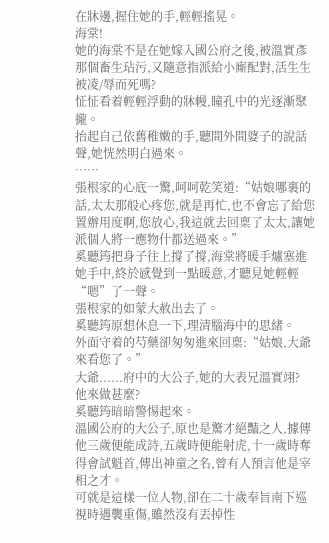在牀邊,握住她的手,輕輕搖晃。
海棠!
她的海棠不是在她嫁入國公府之後,被溫實彥那個畜生玷污,又隨意指派給小廝配對,活生生被凌/辱而死嗎?
怔怔看着輕輕浮動的牀幔,瞳孔中的光逐漸聚攏。
抬起自己依舊稚嫩的手,聽間外間婆子的說話聲,她恍然明白過來。
……
張根家的心底一驚,呵呵乾笑道:“姑娘哪裏的話,太太那般心疼您,就是再忙,也不會忘了給您置辦用度啊,您放心,我這就去回稟了太太,讓她派個人將一應物什都送過來。”
奚聽筠把身子往上撐了撐,海棠將暖手爐塞進她手中,終於感覺到一點暖意,才聽見她輕輕“嗯”了一聲。
張根家的如蒙大赦出去了。
奚聽筠原想休息一下,理清腦海中的思緒。
外面守着的芍藥卻匆匆進來回稟:“姑娘,大爺來看您了。”
大爺......府中的大公子,她的大表兄溫實翊?
他來做甚麼?
奚聽筠暗暗警惕起來。
溫國公府的大公子,原也是驚才絕豔之人,據傳他三歲便能成詩,五歲時便能射虎,十一歲時奪得會試魁首,傳出神童之名,曾有人預言他是宰相之才。
可就是這樣一位人物,卻在二十歲奉旨南下巡視時遇襲重傷,雖然沒有丟掉性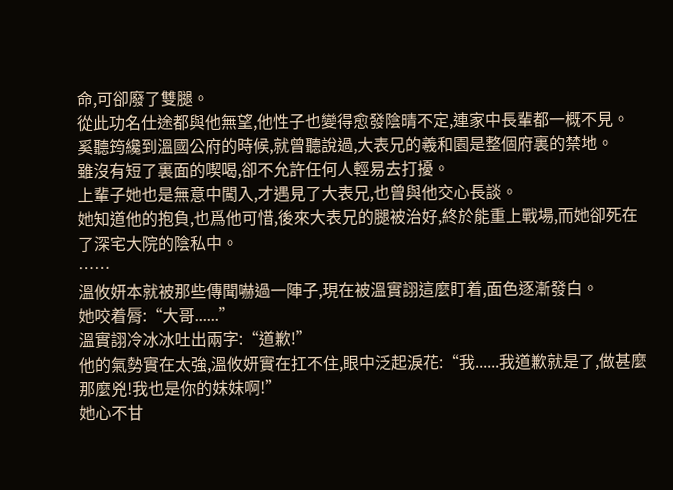命,可卻廢了雙腿。
從此功名仕途都與他無望,他性子也變得愈發陰晴不定,連家中長輩都一概不見。
奚聽筠纔到溫國公府的時候,就曾聽說過,大表兄的羲和園是整個府裏的禁地。
雖沒有短了裏面的喫喝,卻不允許任何人輕易去打擾。
上輩子她也是無意中闖入,才遇見了大表兄,也曾與他交心長談。
她知道他的抱負,也爲他可惜,後來大表兄的腿被治好,終於能重上戰場,而她卻死在了深宅大院的陰私中。
……
溫攸妍本就被那些傳聞嚇過一陣子,現在被溫實詡這麼盯着,面色逐漸發白。
她咬着脣:“大哥......”
溫實詡冷冰冰吐出兩字:“道歉!”
他的氣勢實在太強,溫攸妍實在扛不住,眼中泛起淚花:“我......我道歉就是了,做甚麼那麼兇!我也是你的妹妹啊!”
她心不甘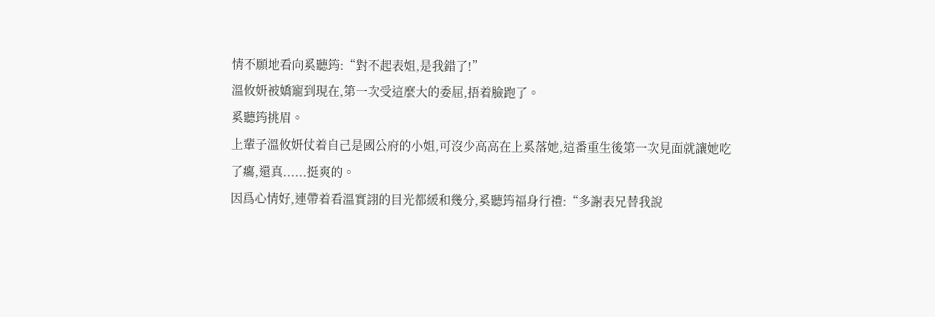情不願地看向奚聽筠:“對不起表姐,是我錯了!”
溫攸妍被嬌寵到現在,第一次受這麼大的委屈,捂着臉跑了。
奚聽筠挑眉。
上輩子溫攸妍仗着自己是國公府的小姐,可沒少高高在上奚落她,這番重生後第一次見面就讓她吃了癟,還真......挺爽的。
因爲心情好,連帶着看溫實詡的目光都緩和幾分,奚聽筠福身行禮:“多謝表兄替我說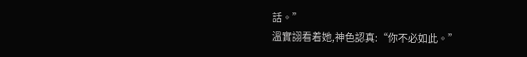話。”
溫實詡看着她,神色認真:“你不必如此。”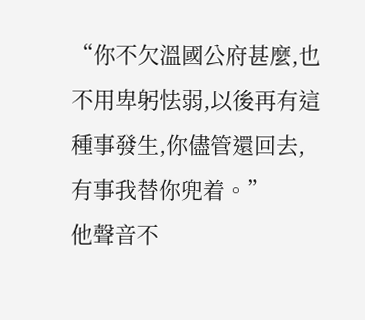“你不欠溫國公府甚麼,也不用卑躬怯弱,以後再有這種事發生,你儘管還回去,有事我替你兜着。”
他聲音不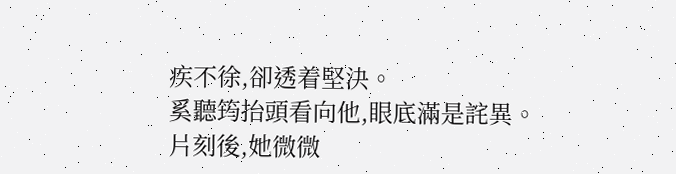疾不徐,卻透着堅決。
奚聽筠抬頭看向他,眼底滿是詫異。
片刻後,她微微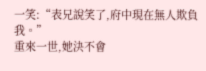一笑:“表兄說笑了,府中現在無人欺負我。”
重來一世,她決不會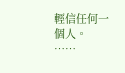輕信任何一個人。
……